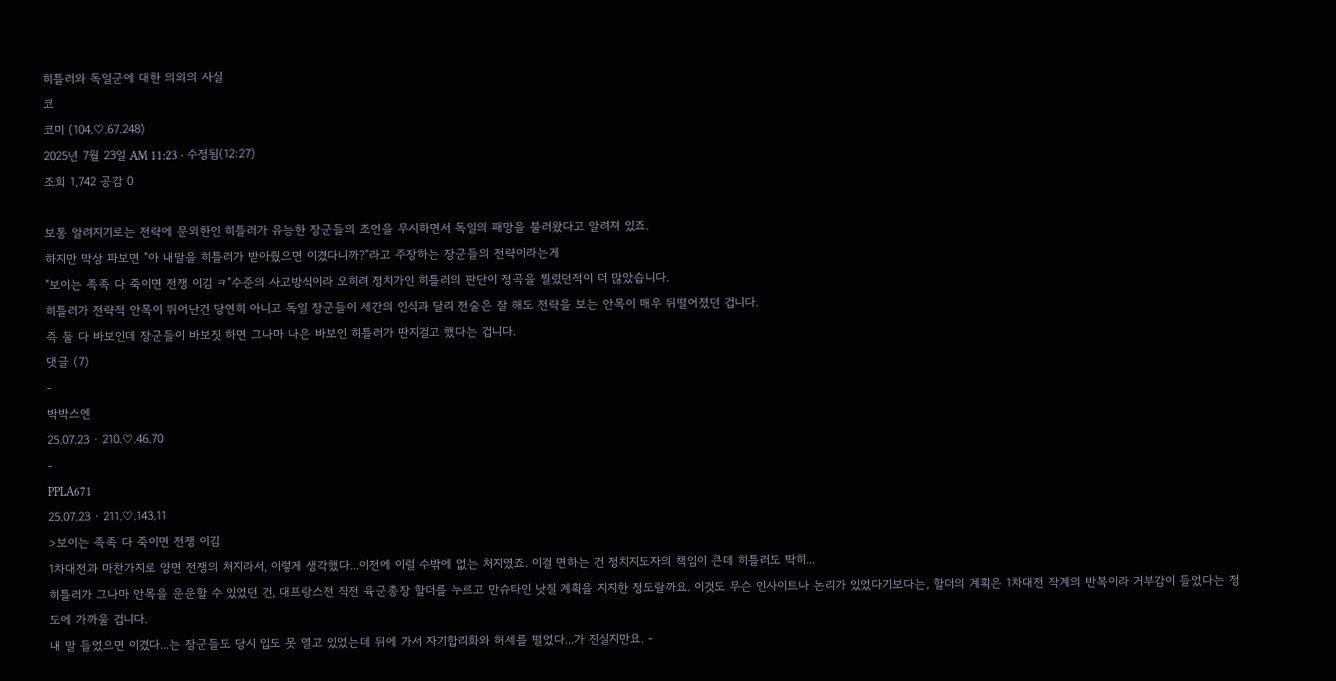히틀러와 독일군에 대한 의외의 사실
코
코미 (104.♡.67.248)
2025년 7월 23일 AM 11:23 · 수정됨(12:27)
조회 1,742 공감 0

보통 알려지기로는 전략에 문외한인 히틀러가 유능한 장군들의 조언을 무시하면서 독일의 패망을 불러왔다고 알려져 있죠.
하지만 막상 파보면 "아 내말을 히틀러가 받아줬으면 이겼다니까?"라고 주장하는 장군들의 전략이라는게
"보이는 족족 다 죽이면 전쟁 이김 ㅋ"수준의 사고방식이라 오히려 정치가인 히틀러의 판단이 정곡을 찔렀던적이 더 많았습니다.
히틀러가 전략적 안목이 뛰어난건 당연히 아니고 독일 장군들이 세간의 인식과 달리 전술은 잘 해도 전략을 보는 안목이 매우 뒤떨어졌던 겁니다.
즉 둘 다 바보인데 장군들이 바보짓 하면 그나마 나은 바보인 히틀러가 딴지걸고 했다는 겁니다.
댓글 (7)
-
박박스엔
25.07.23 · 210.♡.46.70
-
PPLA671
25.07.23 · 211.♡.143.11
>보이는 족족 다 죽이면 전쟁 이김
1차대전과 마찬가지로 양면 전쟁의 처지라서, 이렇게 생각했다...이전에 이럴 수밖에 없는 처지였죠. 이걸 면하는 건 정치지도자의 책임이 큰데 히틀러도 딱히...
히틀러가 그나마 안목을 운운할 수 있었던 건, 대프랑스전 직전 육군총장 할더를 누르고 만슈타인 낫질 계획을 지지한 정도랄까요. 이것도 무슨 인사이트나 논리가 있었다기보다는, 할더의 계획은 1차대전 작계의 반복이라 거부감이 들었다는 정도에 가까울 겁니다.
내 말 들었으면 이겼다...는 장군들도 당시 입도 못 열고 있었는데 뒤에 가서 자기합리화와 허세를 떨었다...가 진실지만요. -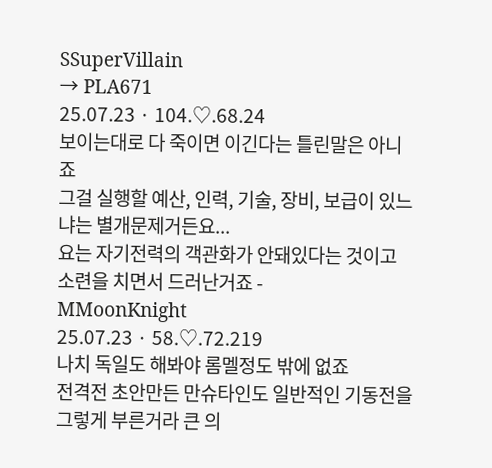SSuperVillain
→ PLA671
25.07.23 · 104.♡.68.24
보이는대로 다 죽이면 이긴다는 틀린말은 아니죠
그걸 실행할 예산, 인력, 기술, 장비, 보급이 있느냐는 별개문제거든요...
요는 자기전력의 객관화가 안돼있다는 것이고 소련을 치면서 드러난거죠 -
MMoonKnight
25.07.23 · 58.♡.72.219
나치 독일도 해봐야 롬멜정도 밖에 없죠
전격전 초안만든 만슈타인도 일반적인 기동전을 그렇게 부른거라 큰 의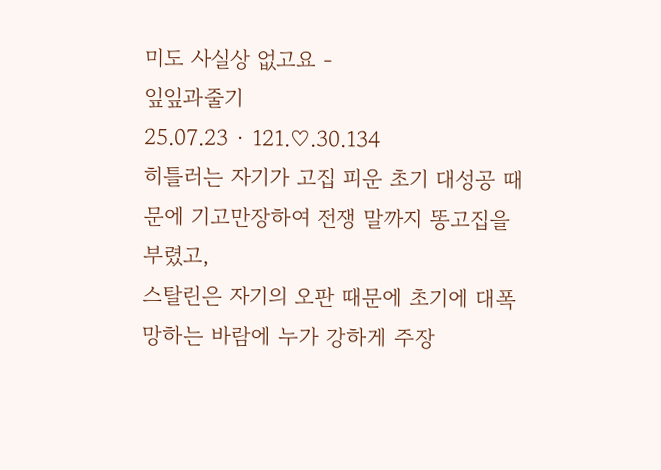미도 사실상 없고요 -
잎잎과줄기
25.07.23 · 121.♡.30.134
히틀러는 자기가 고집 피운 초기 대성공 때문에 기고만장하여 전쟁 말까지 똥고집을 부렸고,
스탈린은 자기의 오판 때문에 초기에 대폭망하는 바람에 누가 강하게 주장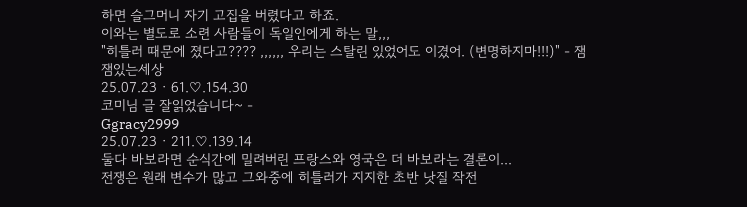하면 슬그머니 자기 고집을 버렸다고 하죠.
이와는 별도로 소련 사람들이 독일인에게 하는 말,,,
"히틀러 때문에 졌다고???? ,,,,,, 우리는 스탈린 있었어도 이겼어. (변명하지마!!!)" - 잼
잼있는세상
25.07.23 · 61.♡.154.30
코미님 글 잘읽었습니다~ -
Ggracy2999
25.07.23 · 211.♡.139.14
둘다 바보라면 순식간에 밀려버린 프랑스와 영국은 더 바보라는 결론이...
전쟁은 원래 변수가 많고 그와중에 히틀러가 지지한 초반 낫질 작전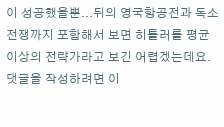이 성공했을뿐...뒤의 영국항공전과 독소 전쟁까지 포함해서 보면 히틀러를 평균 이상의 전략가라고 보긴 어렵겠는데요.
댓글을 작성하려면 이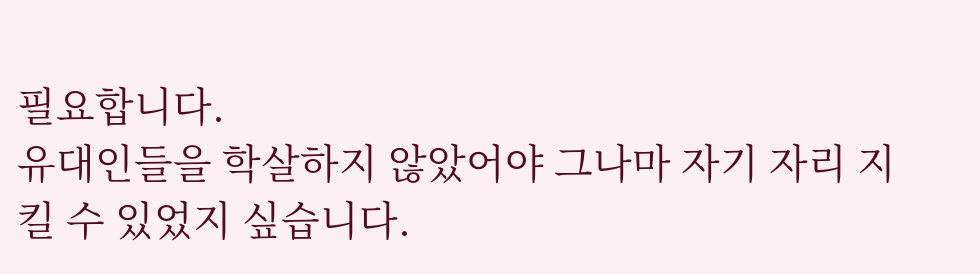필요합니다.
유대인들을 학살하지 않았어야 그나마 자기 자리 지킬 수 있었지 싶습니다.